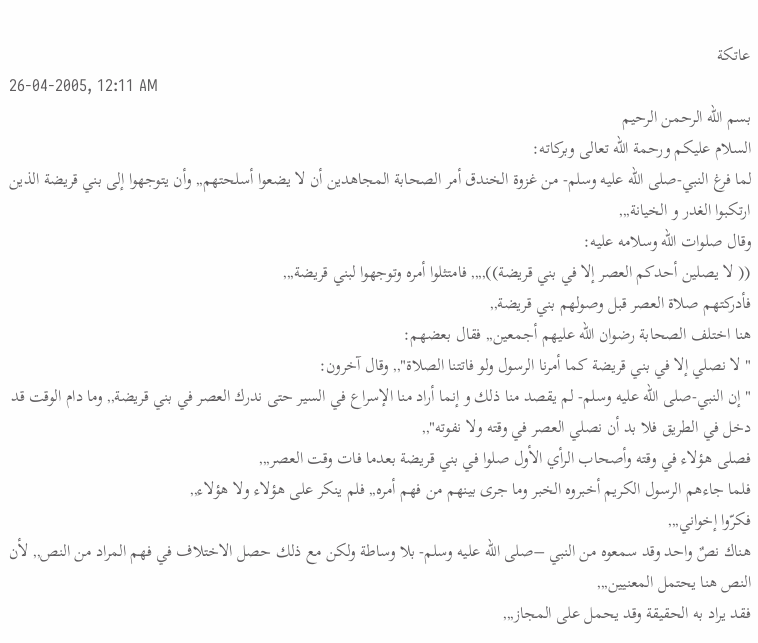عاتكة
26-04-2005, 12:11 AM
بسم الله الرحمن الرحيم
السلام عليكم ورحمة الله تعالى وبركاته:
لما فرغ النبي-صلى الله عليه وسلم- من غزوة الخندق أمر الصحابة المجاهدين أن لا يضعوا أسلحتهم,, وأن يتوجهوا إلى بني قريضة الذين ارتكبوا الغدر و الخيانة,,,
وقال صلوات الله وسلامه عليه:
(( لا يصلين أحدكم العصر إلا في بني قريضة)),,,, فامتثلوا أمره وتوجهوا لبني قريضة,,,
فأدركتهم صلاة العصر قبل وصولهم بني قريضة,,
هنا اختلف الصحابة رضوان الله عليهم أجمعين,, فقال بعضهم:
" لا نصلي إلا في بني قريضة كما أمرنا الرسول ولو فاتتنا الصلاة",, وقال آخرون:
" إن النبي-صلى الله عليه وسلم- لم يقصد منا ذلك و إنما أراد منا الإسراع في السير حتى ندرك العصر في بني قريضة,, وما دام الوقت قد دخل في الطريق فلا بد أن نصلي العصر في وقته ولا نفوته",,
فصلى هؤلاء في وقته وأصحاب الرأي الأول صلوا في بني قريضة بعدما فات وقت العصر,,,
فلما جاءهم الرسول الكريم أخبروه الخبر وما جرى بينهم من فهم أمره,, فلم ينكر على هؤلاء ولا هؤلاء,,
فكرّوا إخواني,,,
هناك نصٌ واحد وقد سمعوه من النبي –صلى الله عليه وسلم- بلا وساطة ولكن مع ذلك حصل الاختلاف في فهم المراد من النص,, لأن النص هنا يحتمل المعنيين,,,
فقد يراد به الحقيقة وقد يحمل على المجاز,,,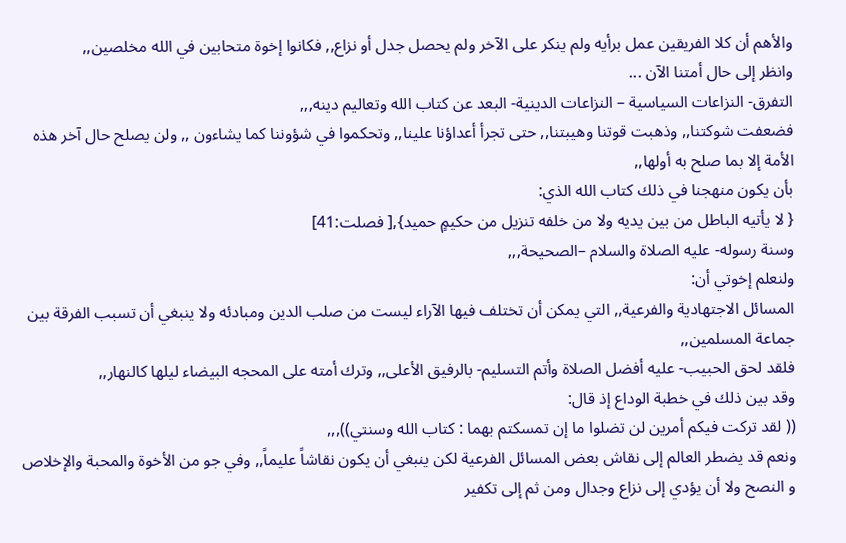والأهم أن كلا الفريقين عمل برأيه ولم ينكر على الآخر ولم يحصل جدل أو نزاع,, فكانوا إخوة متحابين في الله مخلصين,,
وانظر إلى حال أمتنا الآن ...
التفرق- النزاعات السياسية – النزاعات الدينية- البعد عن كتاب الله وتعاليم دينه,,,
فضعفت شوكتنا,, وذهبت قوتنا وهيبتنا,, حتى تجرأ أعداؤنا علينا,, وتحكموا في شؤوننا كما يشاءون ,, ولن يصلح حال آخر هذه الأمة إلا بما صلح به أولها,,
بأن يكون منهجنا في ذلك كتاب الله الذي:
{ لا يأتيه الباطل من بين يديه ولا من خلفه تنزيل من حكيمٍ حميد},[ فصلت:41]
وسنة رسوله- عليه الصلاة والسلام –الصحيحة,,,
ولنعلم إخوتي أن:
المسائل الاجتهادية والفرعية,, التي يمكن أن تختلف فيها الآراء ليست من صلب الدين ومبادئه ولا ينبغي أن تسبب الفرقة بين جماعة المسلمين,,
فلقد لحق الحبيب- عليه أفضل الصلاة وأتم التسليم- بالرفيق الأعلى,, وترك أمته على المحجه البيضاء ليلها كالنهار,,
وقد بين ذلك في خطبة الوداع إذ قال:
(( لقد تركت فيكم أمرين لن تضلوا ما إن تمسكتم بهما : كتاب الله وسنتي)),,,
ونعم قد يضطر العالم إلى نقاش بعض المسائل الفرعية لكن ينبغي أن يكون نقاشاً عليماً,, وفي جو من الأخوة والمحبة والإخلاص و النصح ولا أن يؤدي إلى نزاع وجدال ومن ثم إلى تكفير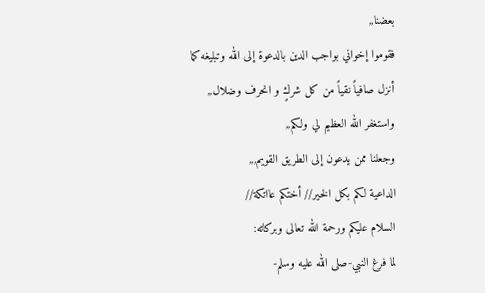بعضنا,,
فقوموا إخواني بواجب الدين بالدعوة إلى الله وتبليغه كما أنزل صافياً نقياً من كل شركٍ و انحرف وضلال,,
واستغفر الله العظيم لي ولكم,,
وجعلنا ممن يدعون إلى الطريق القويم,,,
الداعية لكم بكل الخير// أختكم عااتكة//
السلام عليكم ورحمة الله تعالى وبركاته:
لما فرغ النبي-صلى الله عليه وسلم-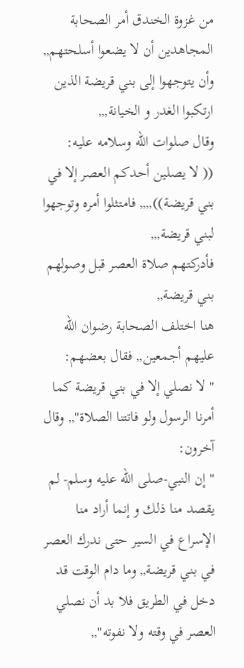من غزوة الخندق أمر الصحابة المجاهدين أن لا يضعوا أسلحتهم,, وأن يتوجهوا إلى بني قريضة الذين ارتكبوا الغدر و الخيانة,,,
وقال صلوات الله وسلامه عليه:
(( لا يصلين أحدكم العصر إلا في بني قريضة)),,,, فامتثلوا أمره وتوجهوا لبني قريضة,,,
فأدركتهم صلاة العصر قبل وصولهم بني قريضة,,
هنا اختلف الصحابة رضوان الله عليهم أجمعين,, فقال بعضهم:
" لا نصلي إلا في بني قريضة كما أمرنا الرسول ولو فاتتنا الصلاة",, وقال آخرون:
" إن النبي-صلى الله عليه وسلم- لم يقصد منا ذلك و إنما أراد منا الإسراع في السير حتى ندرك العصر في بني قريضة,, وما دام الوقت قد دخل في الطريق فلا بد أن نصلي العصر في وقته ولا نفوته",,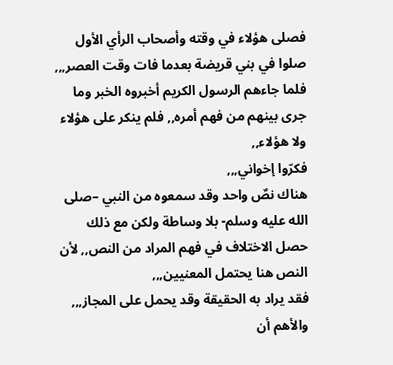فصلى هؤلاء في وقته وأصحاب الرأي الأول صلوا في بني قريضة بعدما فات وقت العصر,,,
فلما جاءهم الرسول الكريم أخبروه الخبر وما جرى بينهم من فهم أمره,, فلم ينكر على هؤلاء ولا هؤلاء,,
فكرّوا إخواني,,,
هناك نصٌ واحد وقد سمعوه من النبي –صلى الله عليه وسلم- بلا وساطة ولكن مع ذلك حصل الاختلاف في فهم المراد من النص,, لأن النص هنا يحتمل المعنيين,,,
فقد يراد به الحقيقة وقد يحمل على المجاز,,,
والأهم أن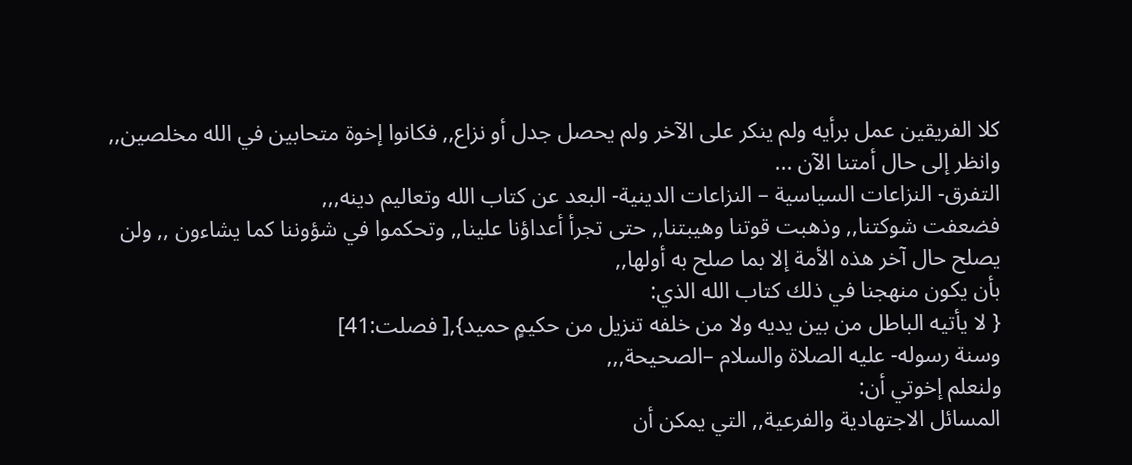كلا الفريقين عمل برأيه ولم ينكر على الآخر ولم يحصل جدل أو نزاع,, فكانوا إخوة متحابين في الله مخلصين,,
وانظر إلى حال أمتنا الآن ...
التفرق- النزاعات السياسية – النزاعات الدينية- البعد عن كتاب الله وتعاليم دينه,,,
فضعفت شوكتنا,, وذهبت قوتنا وهيبتنا,, حتى تجرأ أعداؤنا علينا,, وتحكموا في شؤوننا كما يشاءون ,, ولن يصلح حال آخر هذه الأمة إلا بما صلح به أولها,,
بأن يكون منهجنا في ذلك كتاب الله الذي:
{ لا يأتيه الباطل من بين يديه ولا من خلفه تنزيل من حكيمٍ حميد},[ فصلت:41]
وسنة رسوله- عليه الصلاة والسلام –الصحيحة,,,
ولنعلم إخوتي أن:
المسائل الاجتهادية والفرعية,, التي يمكن أن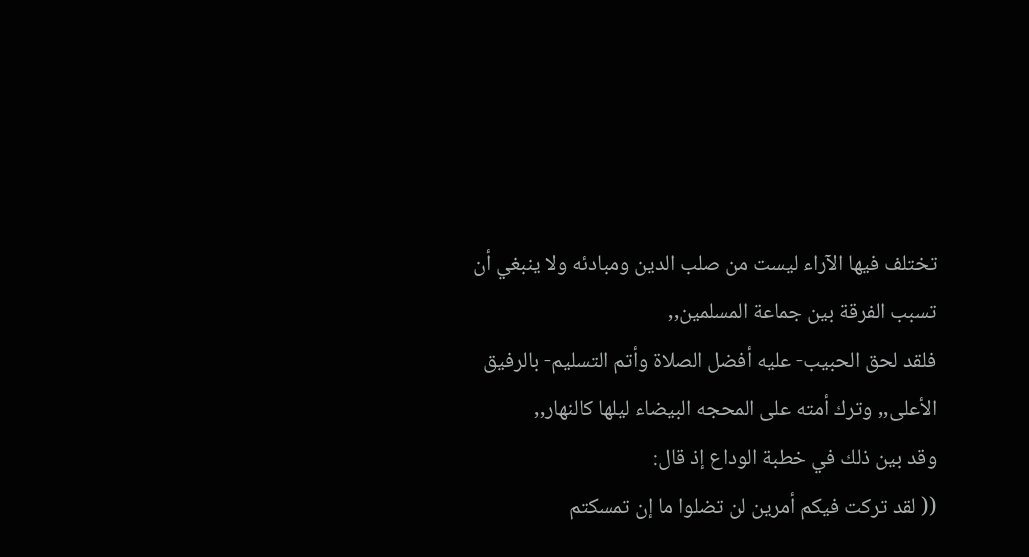تختلف فيها الآراء ليست من صلب الدين ومبادئه ولا ينبغي أن تسبب الفرقة بين جماعة المسلمين,,
فلقد لحق الحبيب- عليه أفضل الصلاة وأتم التسليم- بالرفيق الأعلى,, وترك أمته على المحجه البيضاء ليلها كالنهار,,
وقد بين ذلك في خطبة الوداع إذ قال:
(( لقد تركت فيكم أمرين لن تضلوا ما إن تمسكتم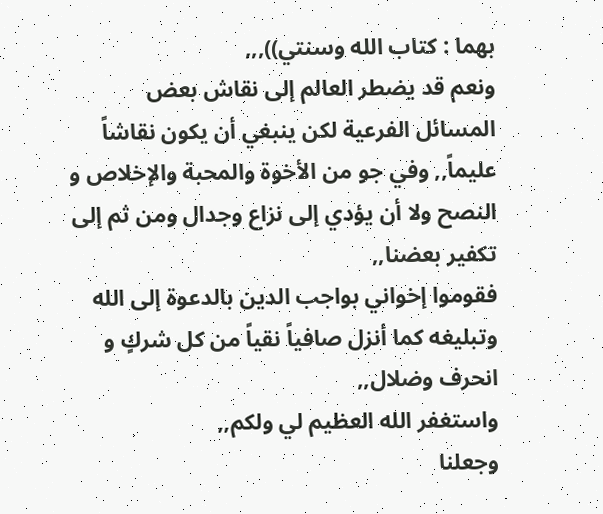بهما : كتاب الله وسنتي)),,,
ونعم قد يضطر العالم إلى نقاش بعض المسائل الفرعية لكن ينبغي أن يكون نقاشاً عليماً,, وفي جو من الأخوة والمحبة والإخلاص و النصح ولا أن يؤدي إلى نزاع وجدال ومن ثم إلى تكفير بعضنا,,
فقوموا إخواني بواجب الدين بالدعوة إلى الله وتبليغه كما أنزل صافياً نقياً من كل شركٍ و انحرف وضلال,,
واستغفر الله العظيم لي ولكم,,
وجعلنا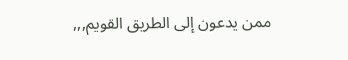ممن يدعون إلى الطريق القويم,,,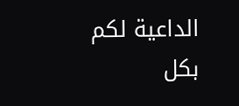الداعية لكم بكل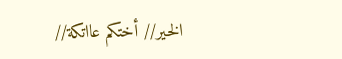الخير// أختكم عااتكة//